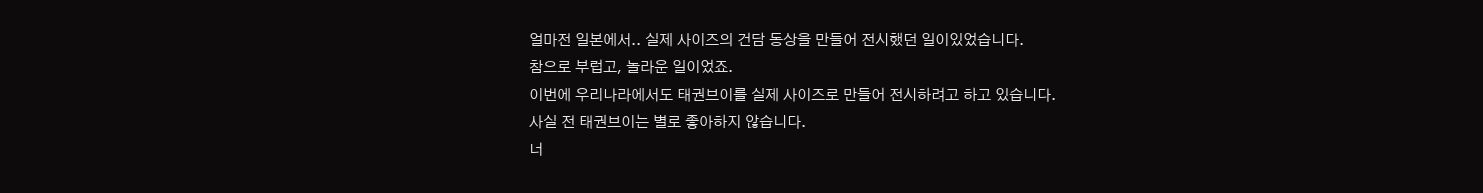얼마전 일본에서.. 실제 사이즈의 건담 동상을 만들어 전시했던 일이있었습니다.
참으로 부럽고, 놀라운 일이었죠.
이번에 우리나라에서도 태권브이를 실제 사이즈로 만들어 전시하려고 하고 있습니다.
사실 전 태권브이는 별로 좋아하지 않습니다.
너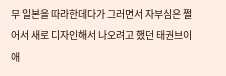무 일본을 따라한데다가 그러면서 자부심은 쩔어서 새로 디자인해서 나오려고 했던 태권브이 애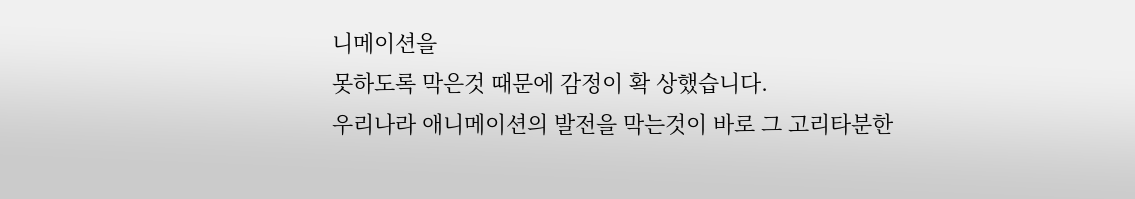니메이션을
못하도록 막은것 때문에 감정이 확 상했습니다.
우리나라 애니메이션의 발전을 막는것이 바로 그 고리타분한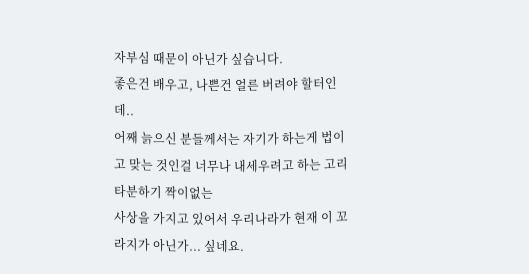자부심 때문이 아닌가 싶습니다.
좋은건 배우고, 나쁜건 얼른 버려야 할터인데..
어째 늙으신 분들께서는 자기가 하는게 법이고 맞는 것인걸 너무나 내세우려고 하는 고리타분하기 짝이없는
사상을 가지고 있어서 우리나라가 현재 이 꼬라지가 아닌가... 싶네요.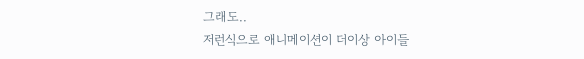그래도..
저런식으로 애니메이션이 더이상 아이들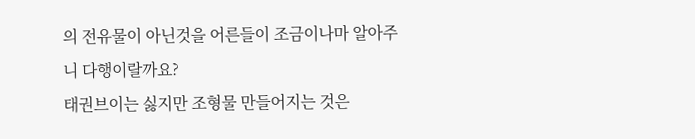의 전유물이 아닌것을 어른들이 조금이나마 알아주니 다행이랄까요?
태권브이는 싫지만 조형물 만들어지는 것은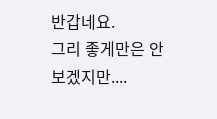반갑네요.
그리 좋게만은 안보겠지만....